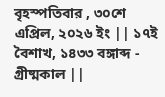বৃহস্পতিবার , ৩০শে এপ্রিল, ২০২৬ ইং || ১৭ই বৈশাখ, ১৪৩৩ বঙ্গাব্দ - গ্রীষ্মকাল ||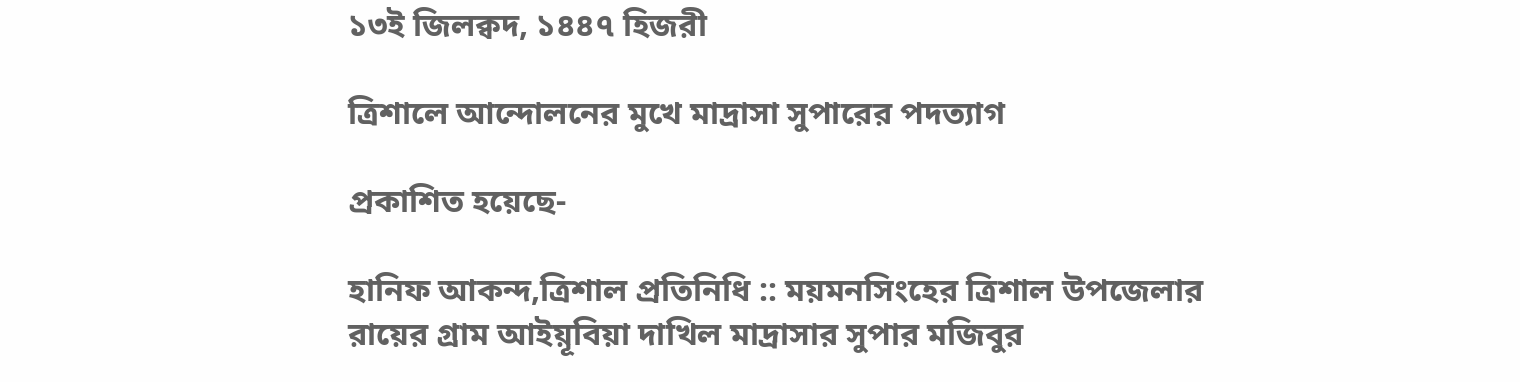১৩ই জিলক্বদ, ১৪৪৭ হিজরী

ত্রিশালে আন্দোলনের মুখে মাদ্রাসা সুপারের পদত্যাগ

প্রকাশিত হয়েছে-

হানিফ আকন্দ,ত্রিশাল প্রতিনিধি :: ময়মনসিংহের ত্রিশাল উপজেলার রায়ের গ্রাম আইয়ূবিয়া দাখিল মাদ্রাসার সুপার মজিবুর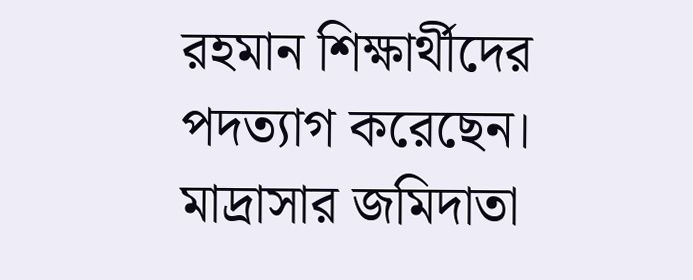রহমান শিক্ষার্থীদের পদত্যাগ করেছেন। মাদ্রাসার জমিদাতা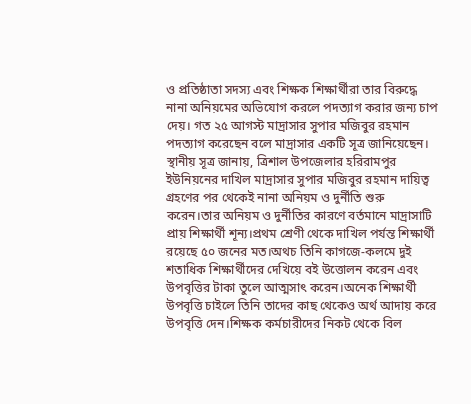ও প্রতিষ্ঠাতা সদস্য এবং শিক্ষক শিক্ষার্থীরা তার বিরুদ্ধে নানা অনিয়মের অভিযোগ করলে পদত্যাগ করার জন্য চাপ দেয়। গত ২৫ আগস্ট মাদ্রাসার সুপার মজিবুর রহমান পদত্যাগ করেছেন বলে মাদ্রাসার একটি সূত্র জানিয়েছেন। স্থানীয় সূত্র জানায়, ত্রিশাল উপজেলার হরিরামপুর ইউনিয়নের দাখিল মাদ্রাসার সুপার মজিবুর রহমান দায়িত্ব গ্রহণের পর থেকেই নানা অনিয়ম ও দুর্নীতি শুরু করেন।তার অনিয়ম ও দুর্নীতির কারণে বর্তমানে মাদ্রাসাটি প্রায় শিক্ষার্থী শূন্য।প্রথম শ্রেণী থেকে দাখিল পর্যন্ত শিক্ষার্থী রয়েছে ৫০ জনের মত।অথচ তিনি কাগজে-কলমে দুই শতাধিক শিক্ষার্থীদের দেখিয়ে বই উত্তোলন করেন এবং উপবৃত্তির টাকা তুলে আত্মসাৎ করেন।অনেক শিক্ষার্থী উপবৃত্তি চাইলে তিনি তাদের কাছ থেকেও অর্থ আদায় করে উপবৃত্তি দেন।শিক্ষক কর্মচারীদের নিকট থেকে বিল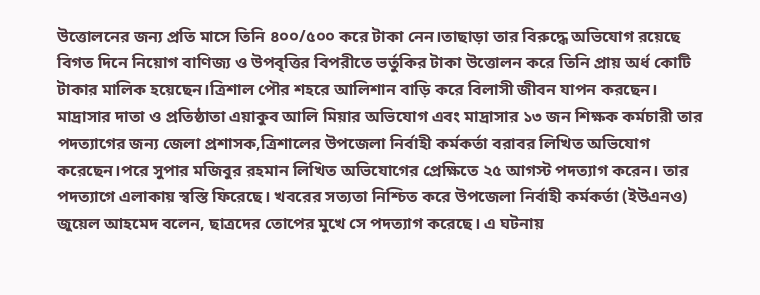উত্তোলনের জন্য প্রতি মাসে তিনি ৪০০/৫০০ করে টাকা নেন।তাছাড়া তার বিরুদ্ধে অভিযোগ রয়েছে বিগত দিনে নিয়োগ বাণিজ্য ও উপবৃত্তির বিপরীতে ভর্তুকির টাকা উত্তোলন করে তিনি প্রায় অর্ধ কোটি টাকার মালিক হয়েছেন।ত্রিশাল পৌর শহরে আলিশান বাড়ি করে বিলাসী জীবন যাপন করছেন। মাদ্রাসার দাতা ও প্রতিষ্ঠাতা এয়াকুব আলি মিয়ার অভিযোগ এবং মাদ্রাসার ১৩ জন শিক্ষক কর্মচারী তার পদত্যাগের জন্য জেলা প্রশাসক,ত্রিশালের উপজেলা নির্বাহী কর্মকর্তা বরাবর লিখিত অভিযোগ করেছেন।পরে সুপার মজিবুর রহমান লিখিত অভিযোগের প্রেক্ষিতে ২৫ আগস্ট পদত্যাগ করেন। তার পদত্যাগে এলাকায় স্বস্তি ফিরেছে। খবরের সত্যতা নিশ্চিত করে উপজেলা নির্বাহী কর্মকর্তা (ইউএনও) জুয়েল আহমেদ বলেন, ছাত্রদের তোপের মুখে সে পদত্যাগ করেছে। এ ঘটনায়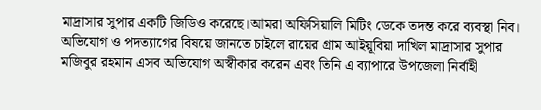মাদ্রাসার সুপার একটি জিডিও করেছে।আমরা অফিসিয়ালি মিটিং ডেকে তদন্ত করে ব্যবস্থা নিব। অভিযোগ ও পদত্যাগের বিষয়ে জানতে চাইলে রায়ের গ্রাম আইয়ূবিয়া দাখিল মাদ্রাসার সুপার মজিবুর রহমান এসব অভিযোগ অস্বীকার করেন এবং তিনি এ ব্যাপারে উপজেলা নির্বাহী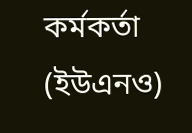কর্মকর্তা (ইউএনও)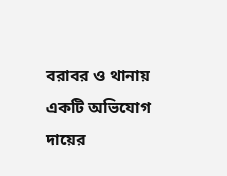বরাবর ও থানায় একটি অভিযোগ দায়ের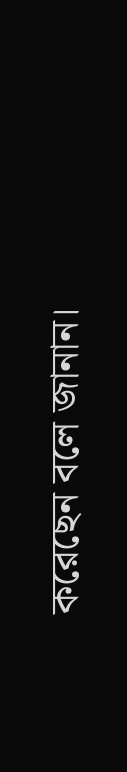করেছেন বলে জানান।